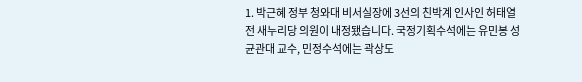1. 박근혜 정부 청와대 비서실장에 3선의 친박계 인사인 허태열 전 새누리당 의원이 내정됐습니다. 국정기획수석에는 유민봉 성균관대 교수, 민정수석에는 곽상도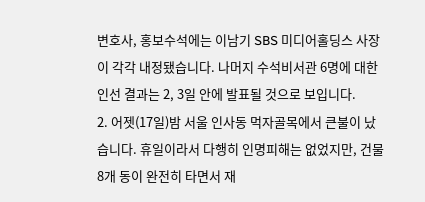변호사, 홍보수석에는 이남기 SBS 미디어홀딩스 사장이 각각 내정됐습니다. 나머지 수석비서관 6명에 대한 인선 결과는 2, 3일 안에 발표될 것으로 보입니다.
2. 어젯(17일)밤 서울 인사동 먹자골목에서 큰불이 났습니다. 휴일이라서 다행히 인명피해는 없었지만, 건물 8개 동이 완전히 타면서 재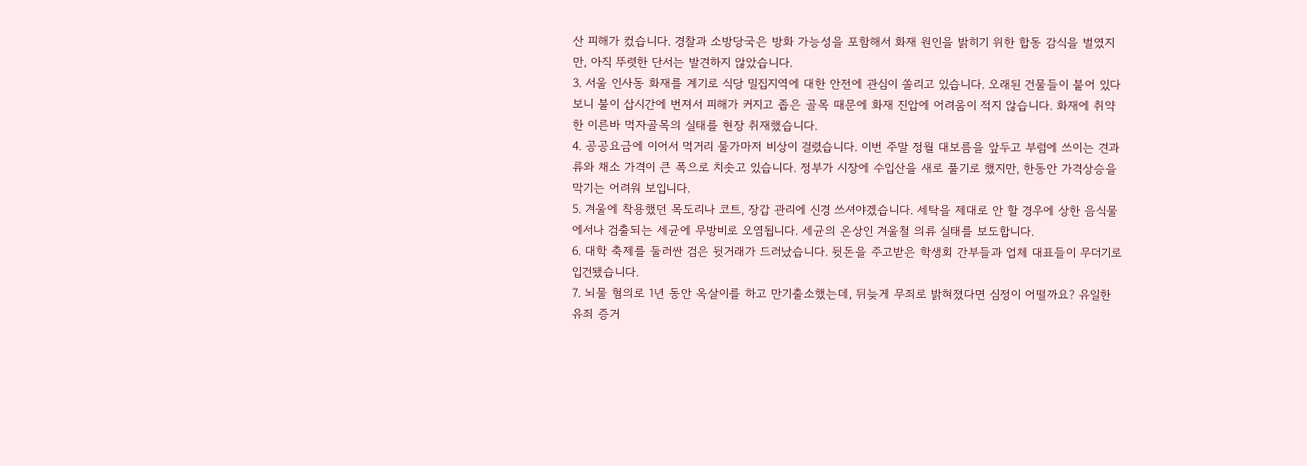산 피해가 컸습니다. 경찰과 소방당국은 방화 가능성을 포함해서 화재 원인을 밝히기 위한 합동 감식을 벌였지만, 아직 뚜렷한 단서는 발견하지 않았습니다.
3. 서울 인사동 화재를 계기로 식당 밀집지역에 대한 안전에 관심이 쏠리고 있습니다. 오래된 건물들이 붙어 있다 보니 불이 삽시간에 번져서 피해가 커지고 좁은 골목 때문에 화재 진압에 어려움이 적지 않습니다. 화재에 취약한 이른바 먹자골목의 실태를 현장 취재했습니다.
4. 공공요금에 이어서 먹거리 물가마저 비상이 걸렸습니다. 이번 주말 정월 대보름을 앞두고 부럼에 쓰이는 견과류와 채소 가격이 큰 폭으로 치솟고 있습니다. 정부가 시장에 수입산을 새로 풀기로 했지만, 한동안 가격상승을 막기는 어려워 보입니다.
5. 겨울에 착용했던 목도리나 코트, 장갑 관리에 신경 쓰셔야겠습니다. 세탁을 제대로 안 할 경우에 상한 음식물에서나 검출되는 세균에 무방비로 오염됩니다. 세균의 온상인 겨울철 의류 실태를 보도합니다.
6. 대학 축제를 둘러싼 검은 뒷거래가 드러났습니다. 뒷돈을 주고받은 학생회 간부들과 업체 대표들이 무더기로 입건됐습니다.
7. 뇌물 혐의로 1년 동안 옥살이를 하고 만기출소했는데, 뒤늦게 무죄로 밝혀졌다면 심정이 어떨까요? 유일한 유죄 증거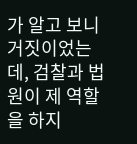가 알고 보니 거짓이었는데, 검찰과 법원이 제 역할을 하지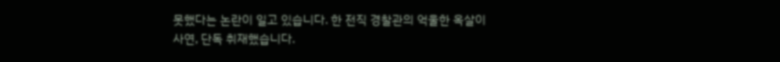못했다는 논란이 일고 있습니다. 한 전직 경찰관의 억울한 옥살이 사연, 단독 취재했습니다.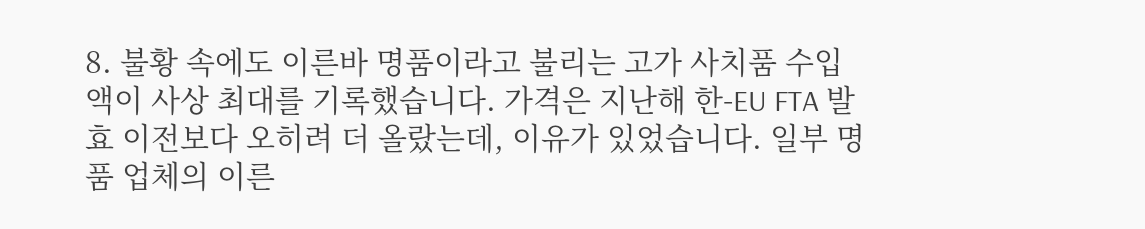8. 불황 속에도 이른바 명품이라고 불리는 고가 사치품 수입액이 사상 최대를 기록했습니다. 가격은 지난해 한-EU FTA 발효 이전보다 오히려 더 올랐는데, 이유가 있었습니다. 일부 명품 업체의 이른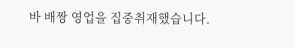바 배짱 영업을 집중취재했습니다.